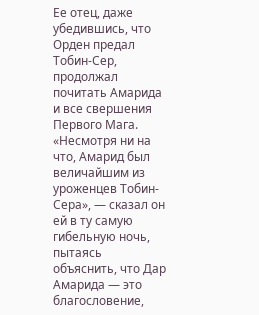Ее отец, даже убедившись, что Орден предал Тобин-Сер, продолжал почитать Амарида и все свершения Первого Мага. «Несмотря ни на что, Амарид был величайшим из уроженцев Тобин-Сера», — сказал он ей в ту самую гибельную ночь, пытаясь объяснить, что Дар Амарида — это благословение,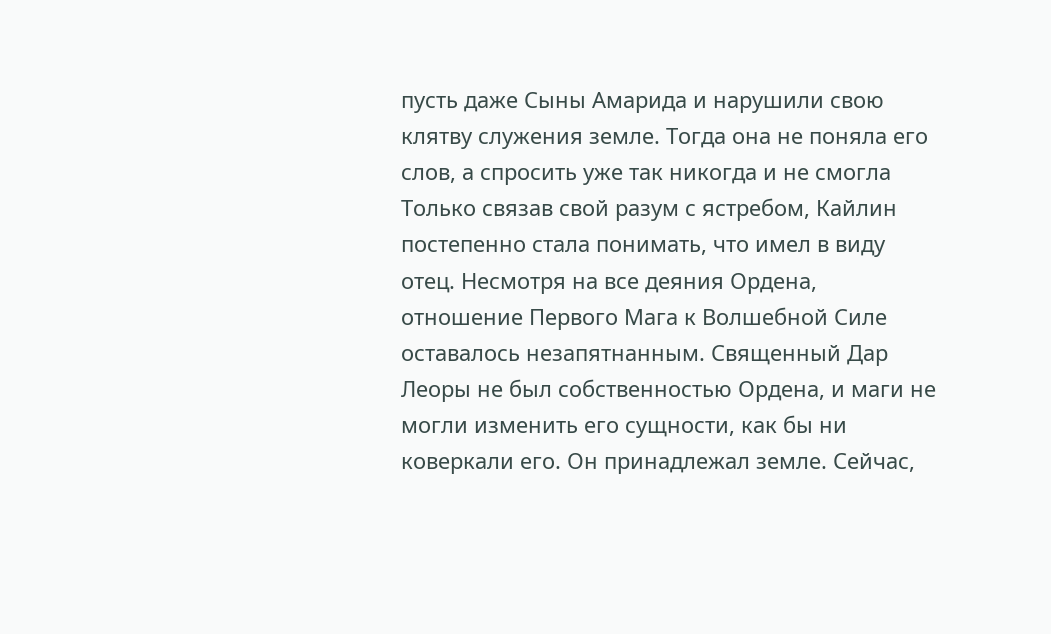пусть даже Сыны Амарида и нарушили свою клятву служения земле. Тогда она не поняла его слов, а спросить уже так никогда и не смогла Только связав свой разум с ястребом, Кайлин постепенно стала понимать, что имел в виду отец. Несмотря на все деяния Ордена, отношение Первого Мага к Волшебной Силе оставалось незапятнанным. Священный Дар Леоры не был собственностью Ордена, и маги не могли изменить его сущности, как бы ни коверкали его. Он принадлежал земле. Сейчас,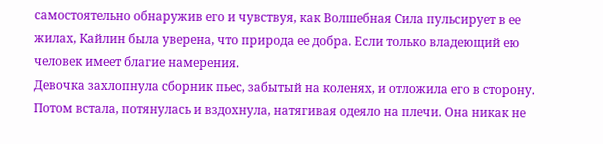самостоятельно обнаружив его и чувствуя, как Волшебная Сила пульсирует в ее жилах, Кайлин была уверена, что природа ее добра. Если только владеющий ею человек имеет благие намерения.
Девочка захлопнула сборник пьес, забытый на коленях, и отложила его в сторону. Потом встала, потянулась и вздохнула, натягивая одеяло на плечи. Она никак не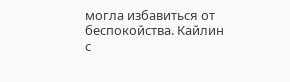могла избавиться от беспокойства. Кайлин с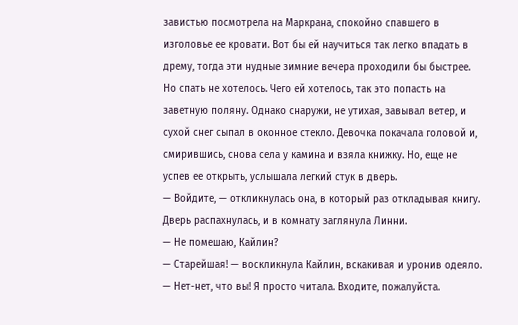завистью посмотрела на Маркрана, спокойно спавшего в изголовье ее кровати. Вот бы ей научиться так легко впадать в дрему, тогда эти нудные зимние вечера проходили бы быстрее. Но спать не хотелось. Чего ей хотелось, так это попасть на заветную поляну. Однако снаружи, не утихая, завывал ветер, и сухой снег сыпал в оконное стекло. Девочка покачала головой и, смирившись, снова села у камина и взяла книжку. Но, еще не успев ее открыть, услышала легкий стук в дверь.
— Войдите, — откликнулась она, в который раз откладывая книгу.
Дверь распахнулась, и в комнату заглянула Линни.
— Не помешаю, Кайлин?
— Старейшая! — воскликнула Кайлин, вскакивая и уронив одеяло. — Нет-нет, что вы! Я просто читала. Входите, пожалуйста.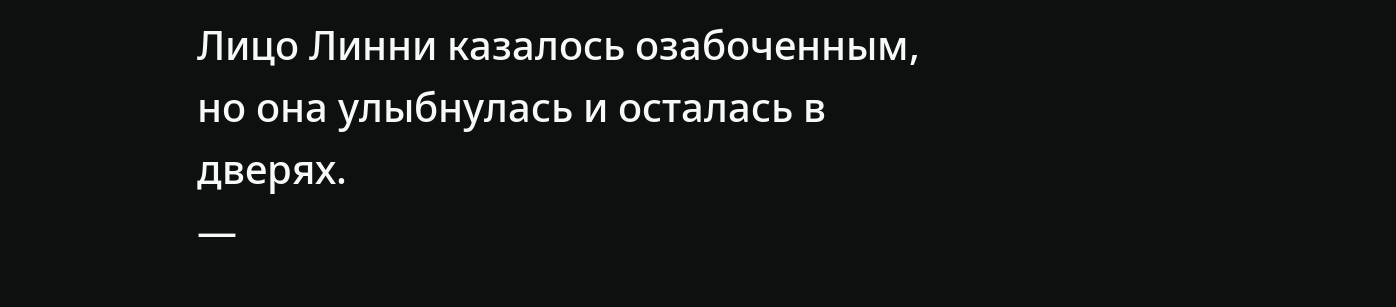Лицо Линни казалось озабоченным, но она улыбнулась и осталась в дверях.
—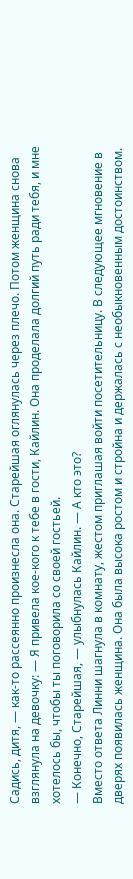Садись, дитя, — как-то рассеянно произнесла она. Старейшая оглянулась через плечо. Потом женщина снова взглянула на девочку: — Я привела кое-кого к тебе в гости, Кайлин. Она проделала долгий путь ради тебя, и мне хотелось бы, чтобы ты поговорила со своей гостьей.
— Конечно, Старейшая, — улыбнулась Кайлин. — А кто это?
Вместо ответа Линни шагнула в комнату, жестом приглашая войти посетительницу. В следующее мгновение в дверях появилась женщина. Она была высока ростом и стройна и держалась с необыкновенным достоинством.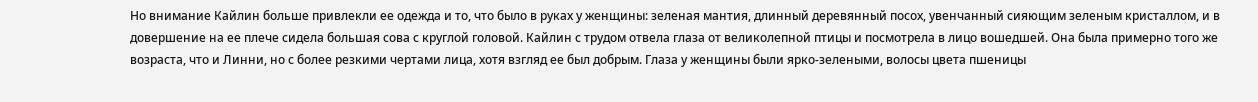Но внимание Кайлин больше привлекли ее одежда и то, что было в руках у женщины: зеленая мантия, длинный деревянный посох, увенчанный сияющим зеленым кристаллом, и в довершение на ее плече сидела большая сова с круглой головой. Кайлин с трудом отвела глаза от великолепной птицы и посмотрела в лицо вошедшей. Она была примерно того же возраста, что и Линни, но с более резкими чертами лица, хотя взгляд ее был добрым. Глаза у женщины были ярко-зелеными, волосы цвета пшеницы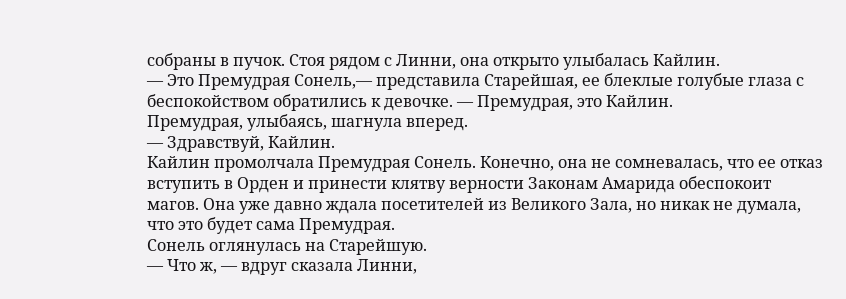собраны в пучок. Стоя рядом с Линни, она открыто улыбалась Кайлин.
— Это Премудрая Сонель,— представила Старейшая, ее блеклые голубые глаза с беспокойством обратились к девочке. — Премудрая, это Кайлин.
Премудрая, улыбаясь, шагнула вперед.
— Здравствуй, Кайлин.
Кайлин промолчала Премудрая Сонель. Конечно, она не сомневалась, что ее отказ вступить в Орден и принести клятву верности Законам Амарида обеспокоит магов. Она уже давно ждала посетителей из Великого Зала, но никак не думала, что это будет сама Премудрая.
Сонель оглянулась на Старейшую.
— Что ж, — вдруг сказала Линни,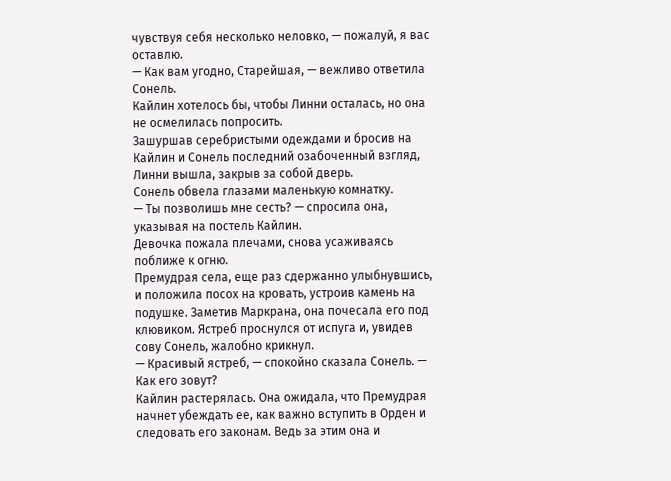чувствуя себя несколько неловко, — пожалуй, я вас оставлю.
— Как вам угодно, Старейшая, — вежливо ответила Сонель.
Кайлин хотелось бы, чтобы Линни осталась, но она не осмелилась попросить.
Зашуршав серебристыми одеждами и бросив на Кайлин и Сонель последний озабоченный взгляд, Линни вышла, закрыв за собой дверь.
Сонель обвела глазами маленькую комнатку.
— Ты позволишь мне сесть? — спросила она, указывая на постель Кайлин.
Девочка пожала плечами, снова усаживаясь поближе к огню.
Премудрая села, еще раз сдержанно улыбнувшись, и положила посох на кровать, устроив камень на подушке. Заметив Маркрана, она почесала его под клювиком. Ястреб проснулся от испуга и, увидев сову Сонель, жалобно крикнул.
— Красивый ястреб, — спокойно сказала Сонель. — Как его зовут?
Кайлин растерялась. Она ожидала, что Премудрая начнет убеждать ее, как важно вступить в Орден и следовать его законам. Ведь за этим она и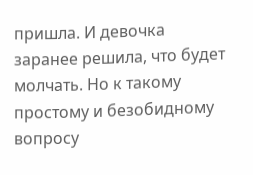пришла. И девочка заранее решила, что будет молчать. Но к такому простому и безобидному вопросу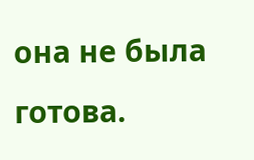она не была готова.